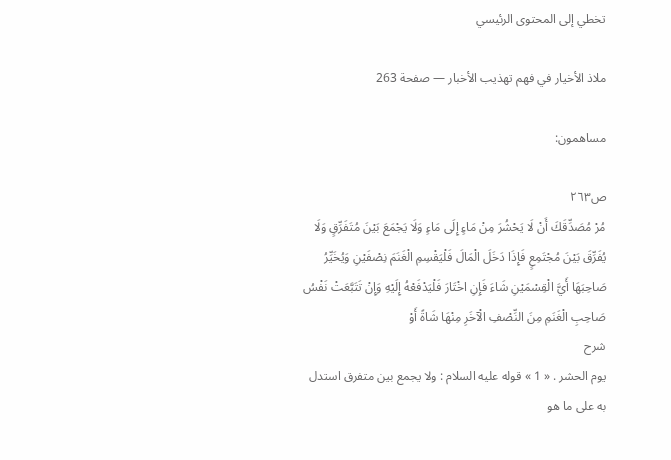تخطي إلى المحتوى الرئيسي

ملاذ الأخيار في فهم تهذيب الأخبار — صفحة 263

مساهمون:

ص٢٦٣
مُرْ مُصَدِّقَكَ أَنْ لَا يَحْشُرَ مِنْ مَاءٍ إِلَى مَاءٍ وَلَا يَجْمَعَ بَيْنَ مُتَفَرِّقٍ وَلَا يُفَرِّقَ بَيْنَ مُجْتَمِعٍ فَإِذَا دَخَلَ الْمَالَ فَلْيَقْسِمِ الْغَنَمَ نِصْفَيْنِ وَيُخَيِّرُ صَاحِبَهَا أَيَّ الْقِسْمَيْنِ شَاءَ فَإِنِ اخْتَارَ فَلْيَدْفَعْهُ إِلَيْهِ وَإِنْ تَتَبَّعَتْ نَفْسُ صَاحِبِ الْغَنَمِ مِنَ النِّصْفِ الْآخَرِ مِنْهَا شَاةً أَوْ
شرح
يوم الحشر . « 1 » قوله عليه السلام : ولا يجمع بين متفرق استدل به على ما هو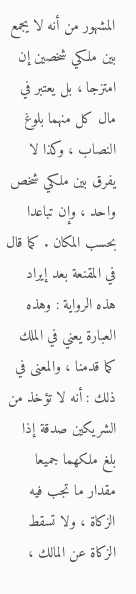المشهور من أنه لا يجمع بين ملكي شخصين إن امتزجا ، بل يعتبر في مال كل منهما بلوغ النصاب ، وكذا لا يفرق بين ملكي شخص واحد ، وإن تباعدا بحسب المكان . كما قال في المقنعة بعد إيراد هذه الرواية : وهذه العبارة يعني في الملك كما قدمنا ، والمعنى في ذلك : أنه لا تؤخذ من الشريكين صدقة إذا بلغ ملكهما جميعا مقدار ما تجب فيه الزكاة ، ولا تسقط الزكاة عن المالك ،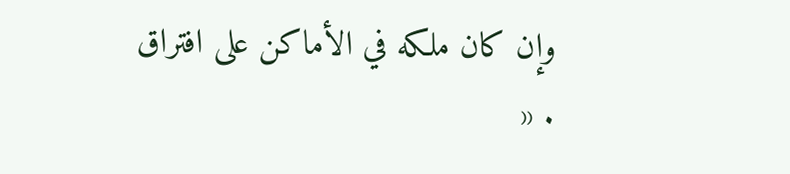وإن كان ملكه في الأماكن على افتراق . «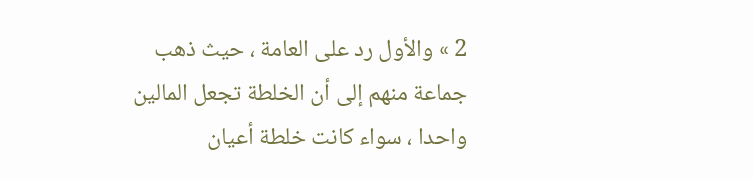2 » والأول رد على العامة ، حيث ذهب جماعة منهم إلى أن الخلطة تجعل المالين واحدا ، سواء كانت خلطة أعيان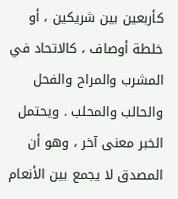كأربعين بين شريكين ، أو خلطة أوصاف ، كالاتحاد في المشرب والمراح والفحل والحالب والمحلب . ويحتمل الخبر معنى آخر ، وهو أن المصدق لا يجمع بين الأنعام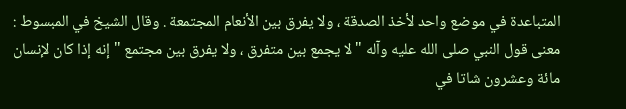المتباعدة في موضع واحد لأخذ الصدقة ، ولا يفرق بين الأنعام المجتمعة . وقال الشيخ في المبسوط : معنى قول النبي صلى الله عليه وآله " لا يجمع بين متفرق ، ولا يفرق بين مجتمع " إنه إذا كان لإنسان مائة وعشرون شاتا في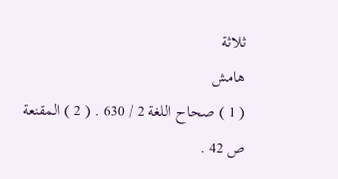ثلاثة
هامش
( 1 ) صحاح اللغة 2 / 630 . ( 2 ) المقنعة ص 42 .